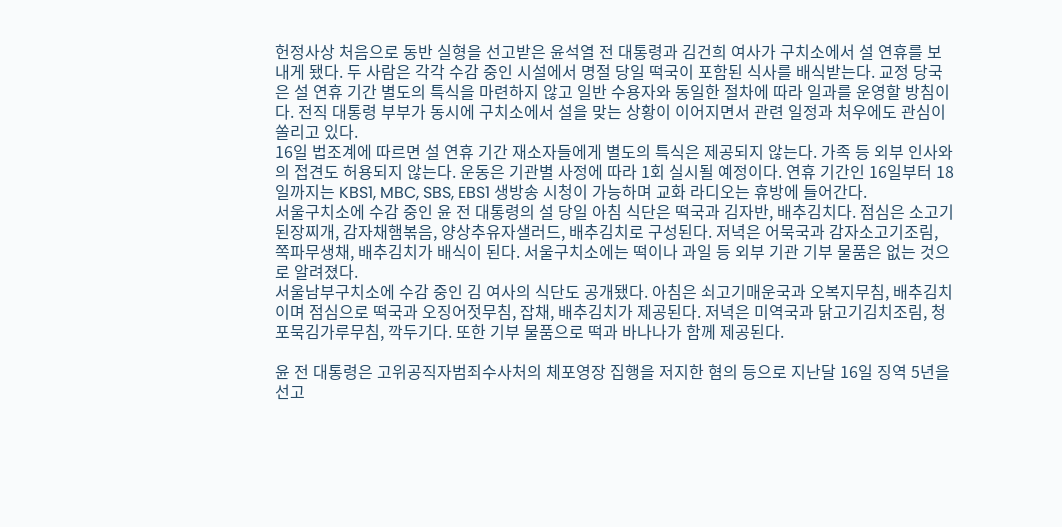헌정사상 처음으로 동반 실형을 선고받은 윤석열 전 대통령과 김건희 여사가 구치소에서 설 연휴를 보내게 됐다. 두 사람은 각각 수감 중인 시설에서 명절 당일 떡국이 포함된 식사를 배식받는다. 교정 당국은 설 연휴 기간 별도의 특식을 마련하지 않고 일반 수용자와 동일한 절차에 따라 일과를 운영할 방침이다. 전직 대통령 부부가 동시에 구치소에서 설을 맞는 상황이 이어지면서 관련 일정과 처우에도 관심이 쏠리고 있다.
16일 법조계에 따르면 설 연휴 기간 재소자들에게 별도의 특식은 제공되지 않는다. 가족 등 외부 인사와의 접견도 허용되지 않는다. 운동은 기관별 사정에 따라 1회 실시될 예정이다. 연휴 기간인 16일부터 18일까지는 KBS1, MBC, SBS, EBS1 생방송 시청이 가능하며 교화 라디오는 휴방에 들어간다.
서울구치소에 수감 중인 윤 전 대통령의 설 당일 아침 식단은 떡국과 김자반, 배추김치다. 점심은 소고기된장찌개, 감자채햄볶음, 양상추유자샐러드, 배추김치로 구성된다. 저녁은 어묵국과 감자소고기조림, 쪽파무생채, 배추김치가 배식이 된다. 서울구치소에는 떡이나 과일 등 외부 기관 기부 물품은 없는 것으로 알려졌다.
서울남부구치소에 수감 중인 김 여사의 식단도 공개됐다. 아침은 쇠고기매운국과 오복지무침, 배추김치이며 점심으로 떡국과 오징어젓무침, 잡채, 배추김치가 제공된다. 저녁은 미역국과 닭고기김치조림, 청포묵김가루무침, 깍두기다. 또한 기부 물품으로 떡과 바나나가 함께 제공된다.

윤 전 대통령은 고위공직자범죄수사처의 체포영장 집행을 저지한 혐의 등으로 지난달 16일 징역 5년을 선고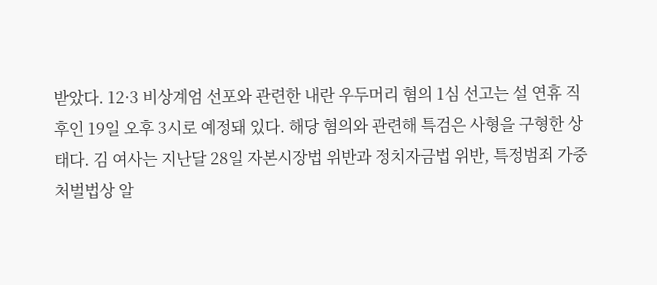받았다. 12·3 비상계엄 선포와 관련한 내란 우두머리 혐의 1심 선고는 설 연휴 직후인 19일 오후 3시로 예정돼 있다. 해당 혐의와 관련해 특검은 사형을 구형한 상태다. 김 여사는 지난달 28일 자본시장법 위반과 정치자금법 위반, 특정범죄 가중처벌법상 알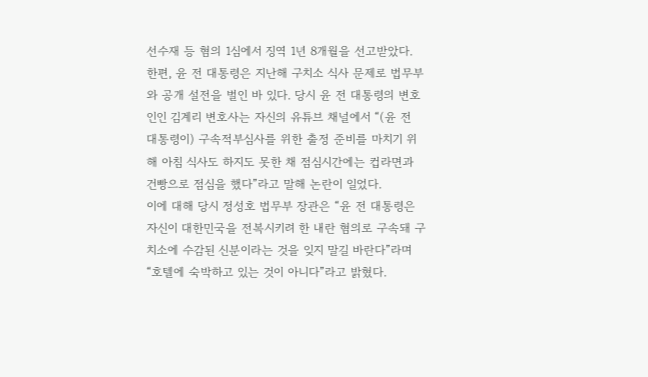선수재 등 혐의 1심에서 징역 1년 8개월을 선고받았다.
한편, 윤 전 대통령은 지난해 구치소 식사 문제로 법무부와 공개 설전을 벌인 바 있다. 당시 윤 전 대통령의 변호인인 김계리 변호사는 자신의 유튜브 채널에서 “(윤 전 대통령이) 구속적부심사를 위한 출정 준비를 마치기 위해 아침 식사도 하지도 못한 채 점심시간에는 컵라면과 건빵으로 점심을 했다”라고 말해 논란이 일었다.
이에 대해 당시 정성호 법무부 장관은 “윤 전 대통령은 자신이 대한민국을 전복시키려 한 내란 혐의로 구속돼 구치소에 수감된 신분이라는 것을 잊지 말길 바란다”라며 “호텔에 숙박하고 있는 것이 아니다”라고 밝혔다.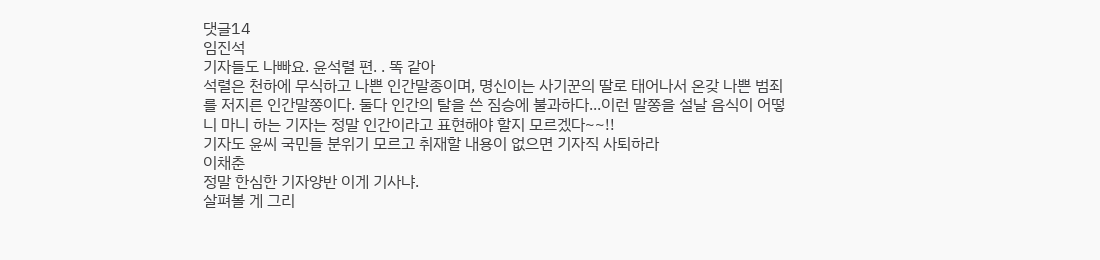댓글14
임진석
기자들도 나빠요. 윤석렬 편. . 똑 같아
석렬은 천하에 무식하고 나쁜 인간말종이며, 명신이는 사기꾼의 딸로 태어나서 온갖 나쁜 범죄를 저지른 인간말쫑이다. 둘다 인간의 탈을 쓴 짐승에 불과하다...이런 말쫑을 설날 음식이 어떻니 마니 하는 기자는 정말 인간이라고 표현해야 할지 모르겠다~~!!
기자도 윤씨 국민들 분위기 모르고 취재할 내용이 없으면 기자직 사퇴하라
이채춘
정말 한심한 기자양반 이게 기사냐.
살펴볼 게 그리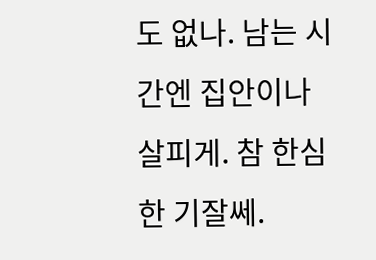도 없나. 남는 시간엔 집안이나 살피게. 참 한심한 기잘쎄.